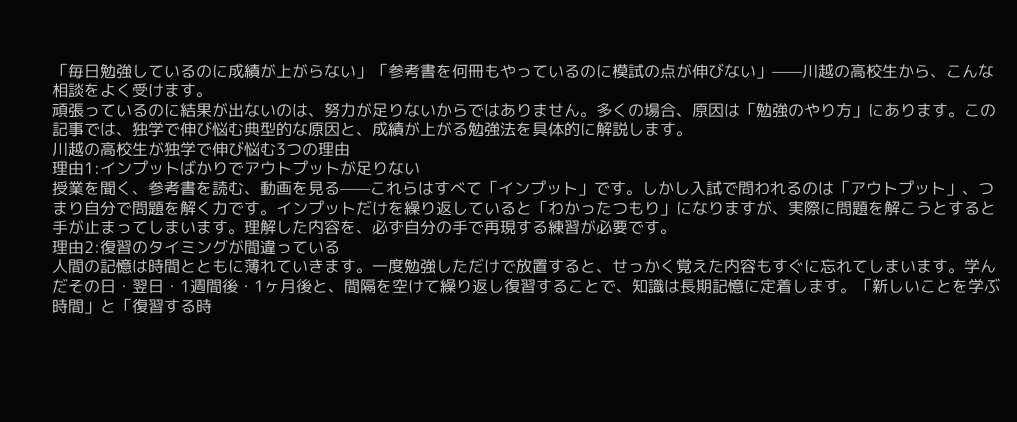「毎日勉強しているのに成績が上がらない」「参考書を何冊もやっているのに模試の点が伸びない」——川越の高校生から、こんな相談をよく受けます。
頑張っているのに結果が出ないのは、努力が足りないからではありません。多くの場合、原因は「勉強のやり方」にあります。この記事では、独学で伸び悩む典型的な原因と、成績が上がる勉強法を具体的に解説します。
川越の高校生が独学で伸び悩む3つの理由
理由1:インプットばかりでアウトプットが足りない
授業を聞く、参考書を読む、動画を見る——これらはすべて「インプット」です。しかし入試で問われるのは「アウトプット」、つまり自分で問題を解く力です。インプットだけを繰り返していると「わかったつもり」になりますが、実際に問題を解こうとすると手が止まってしまいます。理解した内容を、必ず自分の手で再現する練習が必要です。
理由2:復習のタイミングが間違っている
人間の記憶は時間とともに薄れていきます。一度勉強しただけで放置すると、せっかく覚えた内容もすぐに忘れてしまいます。学んだその日・翌日・1週間後・1ヶ月後と、間隔を空けて繰り返し復習することで、知識は長期記憶に定着します。「新しいことを学ぶ時間」と「復習する時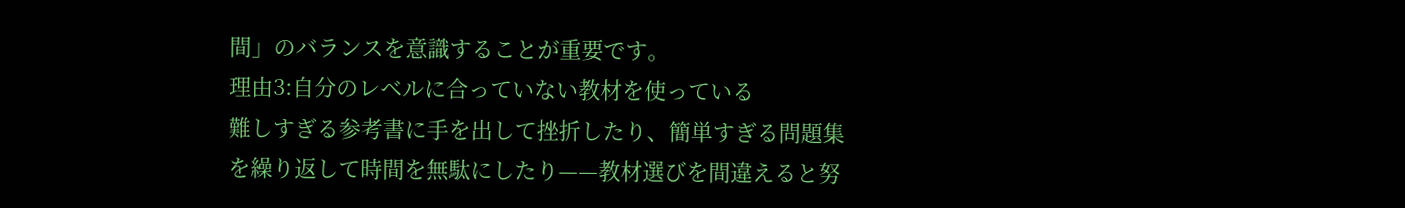間」のバランスを意識することが重要です。
理由3:自分のレベルに合っていない教材を使っている
難しすぎる参考書に手を出して挫折したり、簡単すぎる問題集を繰り返して時間を無駄にしたり——教材選びを間違えると努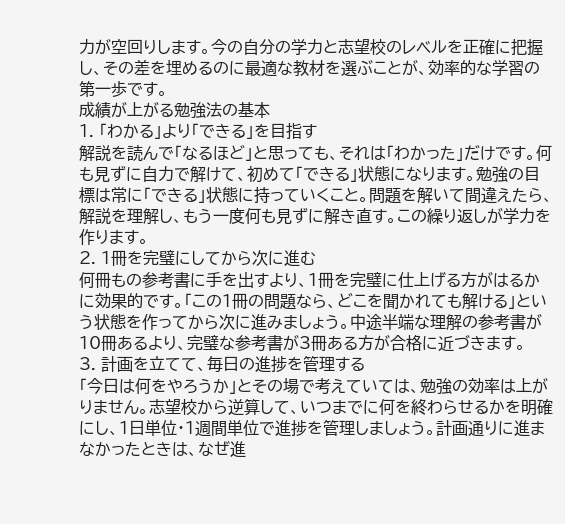力が空回りします。今の自分の学力と志望校のレベルを正確に把握し、その差を埋めるのに最適な教材を選ぶことが、効率的な学習の第一歩です。
成績が上がる勉強法の基本
1. 「わかる」より「できる」を目指す
解説を読んで「なるほど」と思っても、それは「わかった」だけです。何も見ずに自力で解けて、初めて「できる」状態になります。勉強の目標は常に「できる」状態に持っていくこと。問題を解いて間違えたら、解説を理解し、もう一度何も見ずに解き直す。この繰り返しが学力を作ります。
2. 1冊を完璧にしてから次に進む
何冊もの参考書に手を出すより、1冊を完璧に仕上げる方がはるかに効果的です。「この1冊の問題なら、どこを聞かれても解ける」という状態を作ってから次に進みましょう。中途半端な理解の参考書が10冊あるより、完璧な参考書が3冊ある方が合格に近づきます。
3. 計画を立てて、毎日の進捗を管理する
「今日は何をやろうか」とその場で考えていては、勉強の効率は上がりません。志望校から逆算して、いつまでに何を終わらせるかを明確にし、1日単位・1週間単位で進捗を管理しましょう。計画通りに進まなかったときは、なぜ進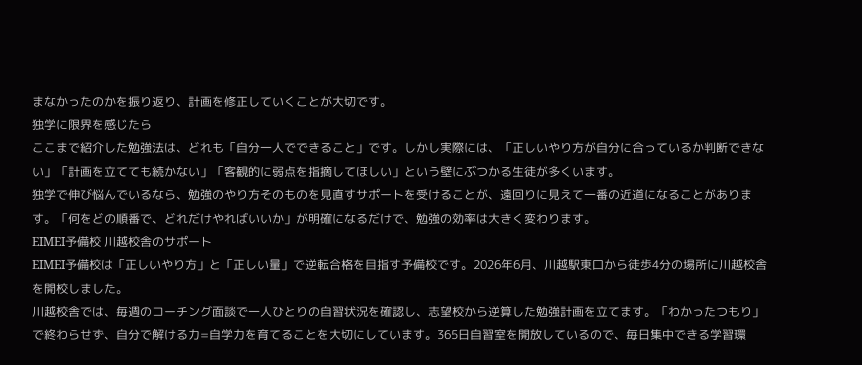まなかったのかを振り返り、計画を修正していくことが大切です。
独学に限界を感じたら
ここまで紹介した勉強法は、どれも「自分一人でできること」です。しかし実際には、「正しいやり方が自分に合っているか判断できない」「計画を立てても続かない」「客観的に弱点を指摘してほしい」という壁にぶつかる生徒が多くいます。
独学で伸び悩んでいるなら、勉強のやり方そのものを見直すサポートを受けることが、遠回りに見えて一番の近道になることがあります。「何をどの順番で、どれだけやればいいか」が明確になるだけで、勉強の効率は大きく変わります。
EIMEI予備校 川越校舎のサポート
EIMEI予備校は「正しいやり方」と「正しい量」で逆転合格を目指す予備校です。2026年6月、川越駅東口から徒歩4分の場所に川越校舎を開校しました。
川越校舎では、毎週のコーチング面談で一人ひとりの自習状況を確認し、志望校から逆算した勉強計画を立てます。「わかったつもり」で終わらせず、自分で解ける力=自学力を育てることを大切にしています。365日自習室を開放しているので、毎日集中できる学習環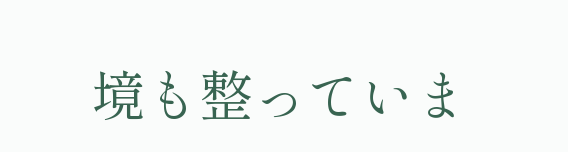境も整っていま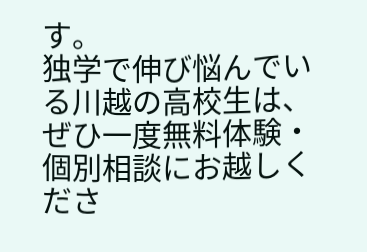す。
独学で伸び悩んでいる川越の高校生は、ぜひ一度無料体験・個別相談にお越しくださ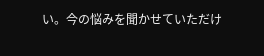い。今の悩みを聞かせていただけ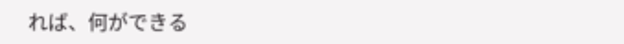れば、何ができる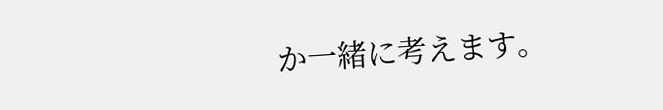か一緒に考えます。